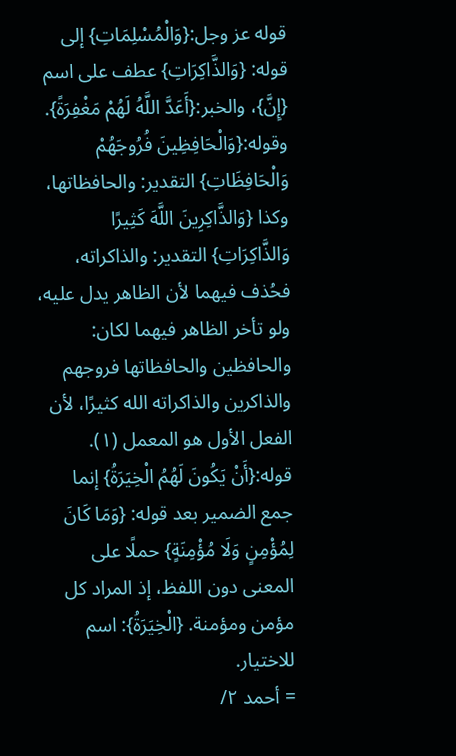قوله عز وجل:{وَالْمُسْلِمَاتِ} إلى قوله: {وَالذَّاكِرَاتِ} عطف على اسم {إِنَّ}، والخبر:{أَعَدَّ اللَّهُ لَهُمْ مَغْفِرَةً}.
وقوله:{وَالْحَافِظِينَ فُرُوجَهُمْ وَالْحَافِظَاتِ} التقدير: والحافظاتها، وكذا {وَالذَّاكِرِينَ اللَّهَ كَثِيرًا وَالذَّاكِرَاتِ} التقدير: والذاكراته، فحُذف فيهما لأن الظاهر يدل عليه، ولو تأخر الظاهر فيهما لكان: والحافظين والحافظاتها فروجهم والذاكرين والذاكراته الله كثيرًا، لأن الفعل الأول هو المعمل (١).
قوله:{أَنْ يَكُونَ لَهُمُ الْخِيَرَةُ} إنما جمع الضمير بعد قوله: {وَمَا كَانَ لِمُؤْمِنٍ وَلَا مُؤْمِنَةٍ} حملًا على المعنى دون اللفظ، إذ المراد كل مؤمن ومؤمنة. {الْخِيَرَةُ}: اسم للاختيار.
= أحمد ٢/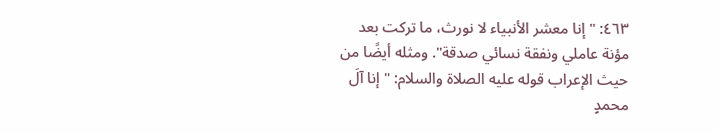٤٦٣: "إنا معشر الأنبياء لا نورث، ما تركت بعد مؤنة عاملي ونفقة نسائي صدقة". ومثله أيضًا من حيث الإعراب قوله عليه الصلاة والسلام: "إنا آلَ محمدٍ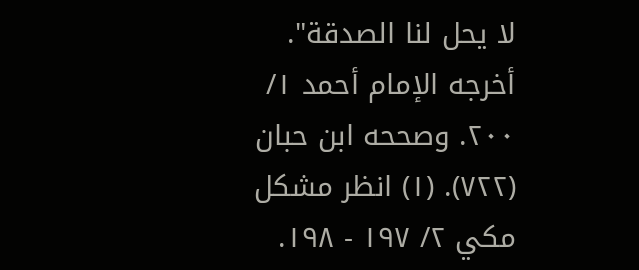لا يحل لنا الصدقة". أخرجه الإمام أحمد ١/ ٢٠٠. وصححه ابن حبان (٧٢٢). (١) انظر مشكل مكي ٢/ ١٩٧ - ١٩٨.